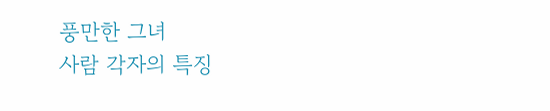풍만한 그녀
사람 각자의 특징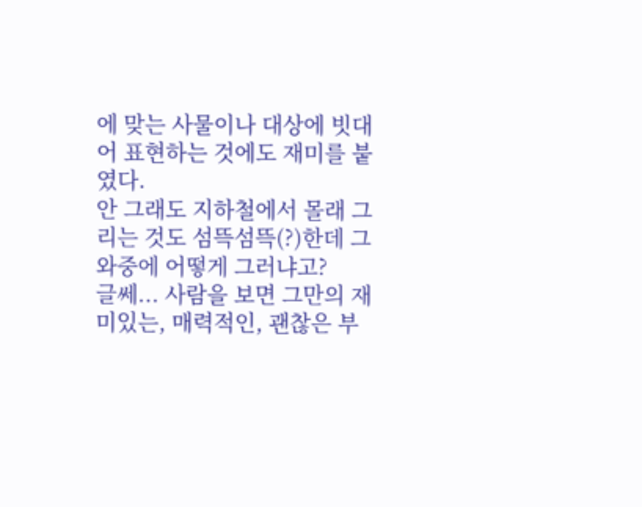에 맞는 사물이나 대상에 빗대어 표현하는 것에도 재미를 붙였다.
안 그래도 지하철에서 몰래 그리는 것도 섬뜩섬뜩(?)한데 그 와중에 어떻게 그러냐고?
글쎄... 사람을 보면 그만의 재미있는, 매력적인, 괜찮은 부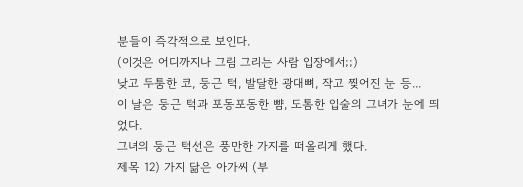분들이 즉각적으로 보인다.
(이것은 어디까지나 그림 그리는 사람 입장에서;;)
낮고 두툼한 코, 둥근 턱, 발달한 광대뼈, 작고 찢어진 눈 등...
이 날은 둥근 턱과 포동포동한 뺨, 도톰한 입술의 그녀가 눈에 띄었다.
그녀의 둥근 턱선은 풍만한 가지를 떠올리게 했다.
제목 12) 가지 닮은 아가씨 (부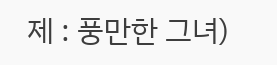제 : 풍만한 그녀)